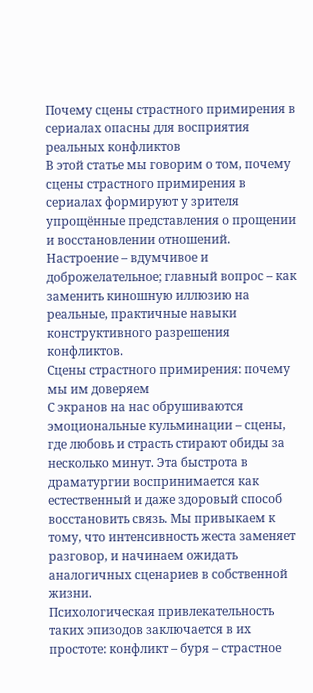Почему сцены страстного примирения в сериалах опасны для восприятия реальных конфликтов
В этой статье мы говорим о том, почему сцены страстного примирения в сериалах формируют у зрителя упрощённые представления о прощении и восстановлении отношений. Настроение – вдумчивое и доброжелательное; главный вопрос – как заменить киношную иллюзию на реальные, практичные навыки конструктивного разрешения конфликтов.
Сцены страстного примирения: почему мы им доверяем
С экранов на нас обрушиваются эмоциональные кульминации – сцены, где любовь и страсть стирают обиды за несколько минут. Эта быстрота в драматургии воспринимается как естественный и даже здоровый способ восстановить связь. Мы привыкаем к тому, что интенсивность жеста заменяет разговор, и начинаем ожидать аналогичных сценариев в собственной жизни.
Психологическая привлекательность таких эпизодов заключается в их простоте: конфликт – буря – страстное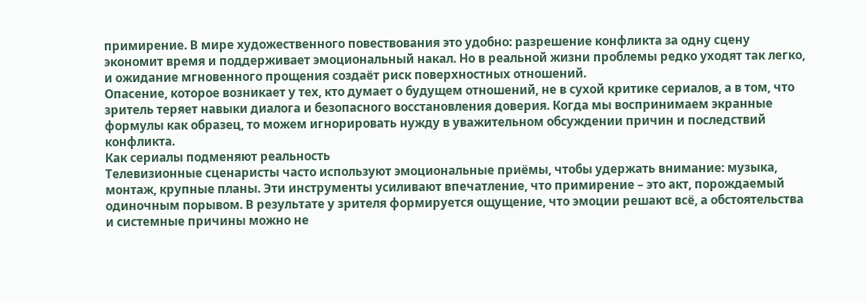примирение. В мире художественного повествования это удобно: разрешение конфликта за одну сцену экономит время и поддерживает эмоциональный накал. Но в реальной жизни проблемы редко уходят так легко, и ожидание мгновенного прощения создаёт риск поверхностных отношений.
Опасение, которое возникает у тех, кто думает о будущем отношений, не в сухой критике сериалов, а в том, что зритель теряет навыки диалога и безопасного восстановления доверия. Когда мы воспринимаем экранные формулы как образец, то можем игнорировать нужду в уважительном обсуждении причин и последствий конфликта.
Как сериалы подменяют реальность
Телевизионные сценаристы часто используют эмоциональные приёмы, чтобы удержать внимание: музыка, монтаж, крупные планы. Эти инструменты усиливают впечатление, что примирение – это акт, порождаемый одиночным порывом. В результате у зрителя формируется ощущение, что эмоции решают всё, а обстоятельства и системные причины можно не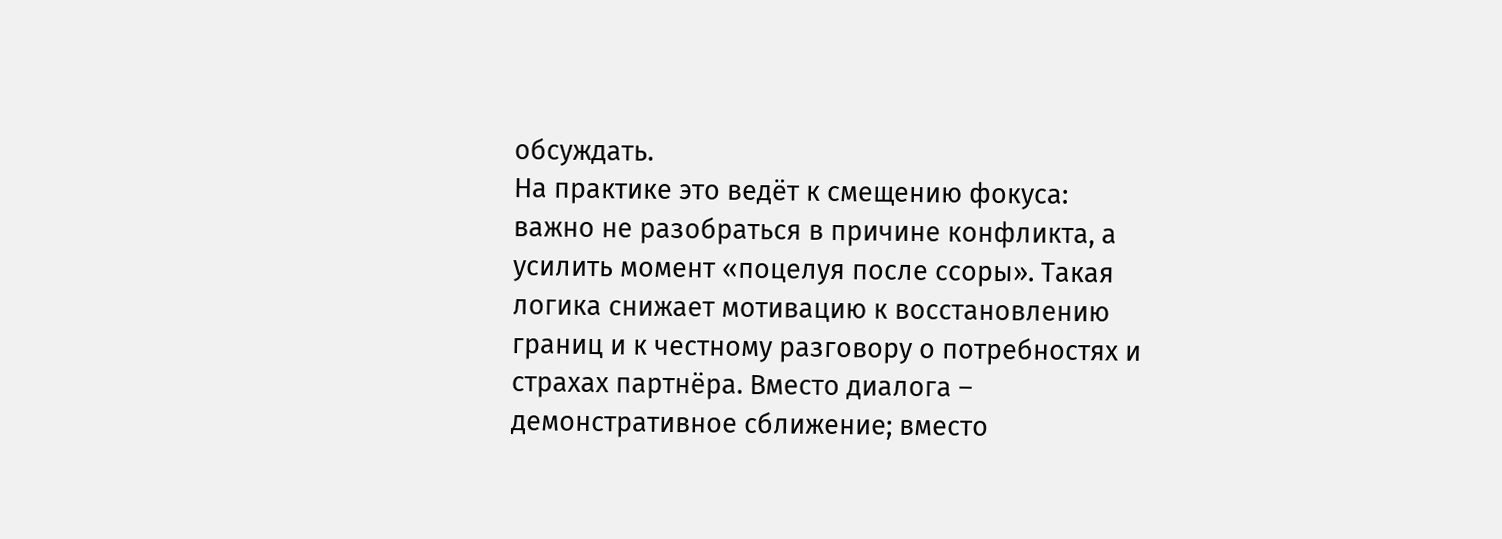обсуждать.
На практике это ведёт к смещению фокуса: важно не разобраться в причине конфликта, а усилить момент «поцелуя после ссоры». Такая логика снижает мотивацию к восстановлению границ и к честному разговору о потребностях и страхах партнёра. Вместо диалога – демонстративное сближение; вместо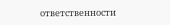ответственности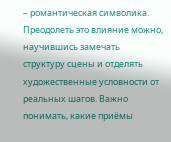– романтическая символика.
Преодолеть это влияние можно, научившись замечать структуру сцены и отделять художественные условности от реальных шагов. Важно понимать, какие приёмы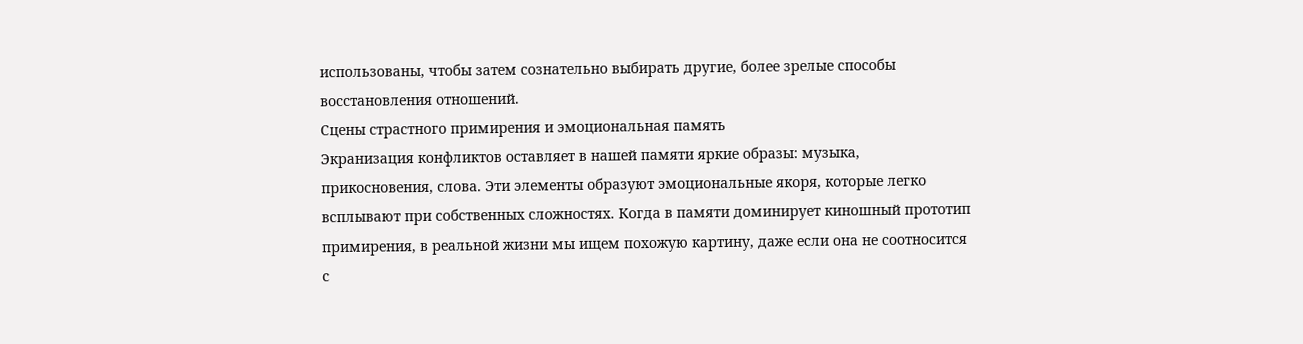использованы, чтобы затем сознательно выбирать другие, более зрелые способы восстановления отношений.
Сцены страстного примирения и эмоциональная память
Экранизация конфликтов оставляет в нашей памяти яркие образы: музыка, прикосновения, слова. Эти элементы образуют эмоциональные якоря, которые легко всплывают при собственных сложностях. Когда в памяти доминирует киношный прототип примирения, в реальной жизни мы ищем похожую картину, даже если она не соотносится с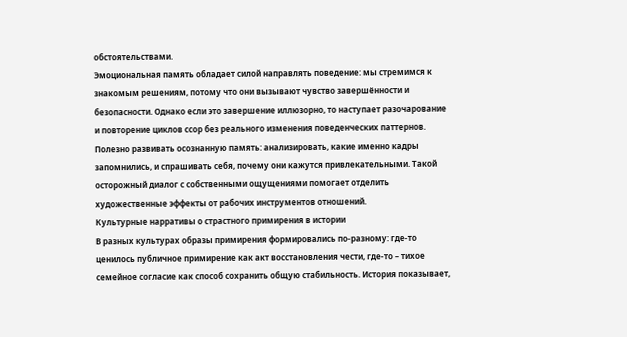обстоятельствами.
Эмоциональная память обладает силой направлять поведение: мы стремимся к знакомым решениям, потому что они вызывают чувство завершённости и безопасности. Однако если это завершение иллюзорно, то наступает разочарование и повторение циклов ссор без реального изменения поведенческих паттернов.
Полезно развивать осознанную память: анализировать, какие именно кадры запомнились, и спрашивать себя, почему они кажутся привлекательными. Такой осторожный диалог с собственными ощущениями помогает отделить художественные эффекты от рабочих инструментов отношений.
Культурные нарративы о страстного примирения в истории
В разных культурах образы примирения формировались по-разному: где-то ценилось публичное примирение как акт восстановления чести, где-то – тихое семейное согласие как способ сохранить общую стабильность. История показывает,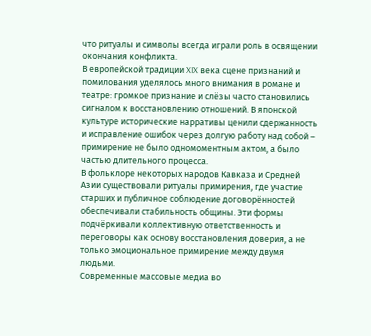что ритуалы и символы всегда играли роль в освящении окончания конфликта.
В европейской традиции XIX века сцене признаний и помилования уделялось много внимания в романе и театре: громкое признание и слёзы часто становились сигналом к восстановлению отношений. В японской культуре исторические нарративы ценили сдержанность и исправление ошибок через долгую работу над собой – примирение не было одномоментным актом, а было частью длительного процесса.
В фольклоре некоторых народов Кавказа и Средней Азии существовали ритуалы примирения, где участие старших и публичное соблюдение договорённостей обеспечивали стабильность общины. Эти формы подчёркивали коллективную ответственность и переговоры как основу восстановления доверия, а не только эмоциональное примирение между двумя людьми.
Современные массовые медиа во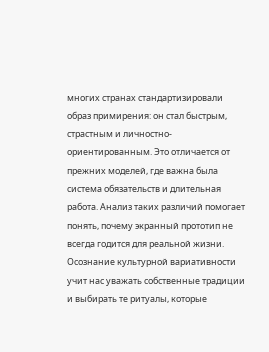многих странах стандартизировали образ примирения: он стал быстрым, страстным и личностно-ориентированным. Это отличается от прежних моделей, где важна была система обязательств и длительная работа. Анализ таких различий помогает понять, почему экранный прототип не всегда годится для реальной жизни.
Осознание культурной вариативности учит нас уважать собственные традиции и выбирать те ритуалы, которые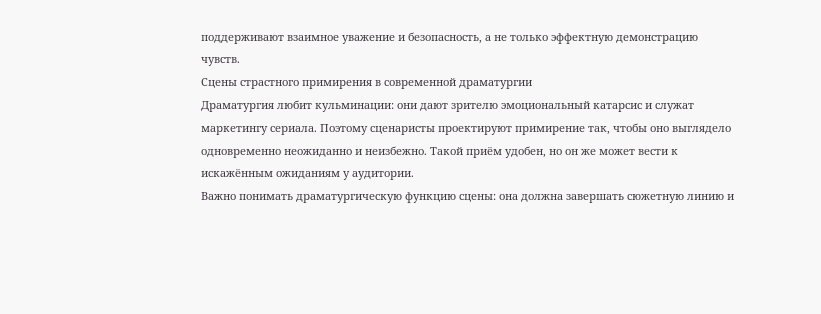поддерживают взаимное уважение и безопасность, а не только эффектную демонстрацию чувств.
Сцены страстного примирения в современной драматургии
Драматургия любит кульминации: они дают зрителю эмоциональный катарсис и служат маркетингу сериала. Поэтому сценаристы проектируют примирение так, чтобы оно выглядело одновременно неожиданно и неизбежно. Такой приём удобен, но он же может вести к искажённым ожиданиям у аудитории.
Важно понимать драматургическую функцию сцены: она должна завершать сюжетную линию и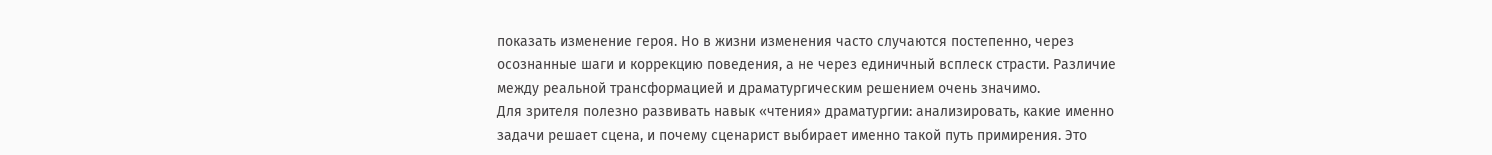показать изменение героя. Но в жизни изменения часто случаются постепенно, через осознанные шаги и коррекцию поведения, а не через единичный всплеск страсти. Различие между реальной трансформацией и драматургическим решением очень значимо.
Для зрителя полезно развивать навык «чтения» драматургии: анализировать, какие именно задачи решает сцена, и почему сценарист выбирает именно такой путь примирения. Это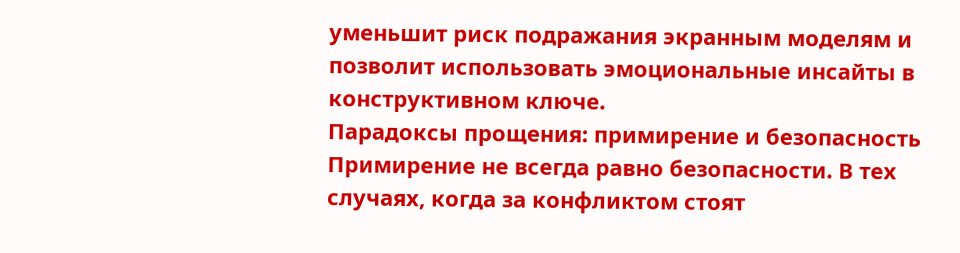уменьшит риск подражания экранным моделям и позволит использовать эмоциональные инсайты в конструктивном ключе.
Парадоксы прощения: примирение и безопасность
Примирение не всегда равно безопасности. В тех случаях, когда за конфликтом стоят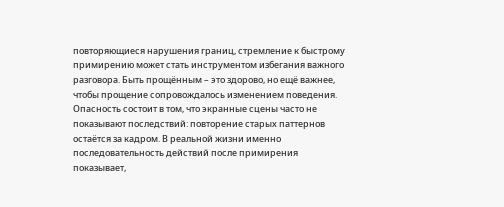повторяющиеся нарушения границ, стремление к быстрому примирению может стать инструментом избегания важного разговора. Быть прощённым – это здорово, но ещё важнее, чтобы прощение сопровождалось изменением поведения.
Опасность состоит в том, что экранные сцены часто не показывают последствий: повторение старых паттернов остаётся за кадром. В реальной жизни именно последовательность действий после примирения показывает,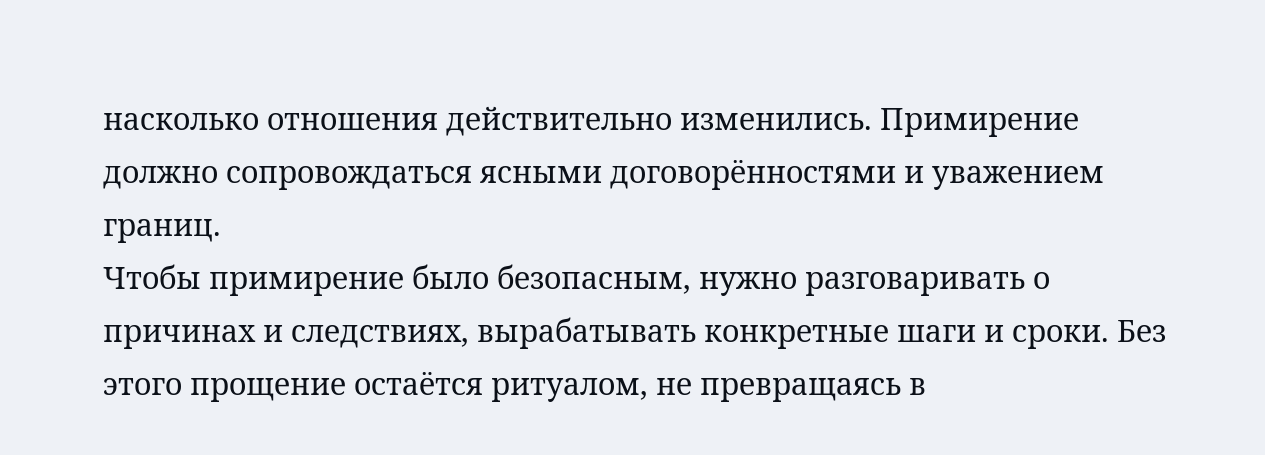насколько отношения действительно изменились. Примирение должно сопровождаться ясными договорённостями и уважением границ.
Чтобы примирение было безопасным, нужно разговаривать о причинах и следствиях, вырабатывать конкретные шаги и сроки. Без этого прощение остаётся ритуалом, не превращаясь в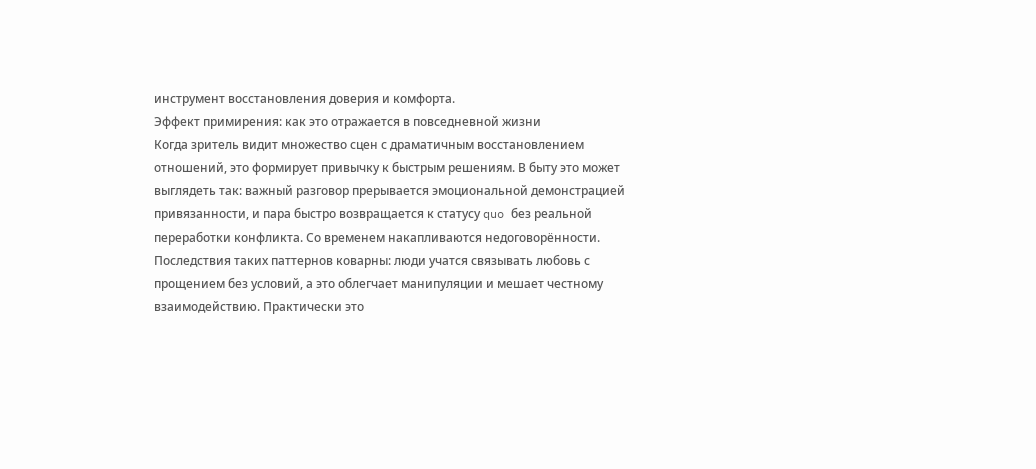инструмент восстановления доверия и комфорта.
Эффект примирения: как это отражается в повседневной жизни
Когда зритель видит множество сцен с драматичным восстановлением отношений, это формирует привычку к быстрым решениям. В быту это может выглядеть так: важный разговор прерывается эмоциональной демонстрацией привязанности, и пара быстро возвращается к статусу quo без реальной переработки конфликта. Со временем накапливаются недоговорённости.
Последствия таких паттернов коварны: люди учатся связывать любовь с прощением без условий, а это облегчает манипуляции и мешает честному взаимодействию. Практически это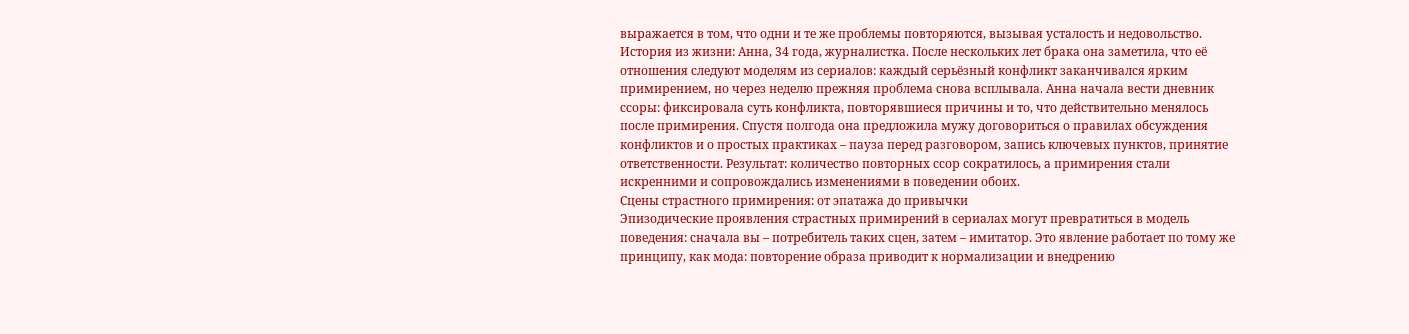выражается в том, что одни и те же проблемы повторяются, вызывая усталость и недовольство.
История из жизни: Анна, 34 года, журналистка. После нескольких лет брака она заметила, что её отношения следуют моделям из сериалов: каждый серьёзный конфликт заканчивался ярким примирением, но через неделю прежняя проблема снова всплывала. Анна начала вести дневник ссоры: фиксировала суть конфликта, повторявшиеся причины и то, что действительно менялось после примирения. Спустя полгода она предложила мужу договориться о правилах обсуждения конфликтов и о простых практиках – пауза перед разговором, запись ключевых пунктов, принятие ответственности. Результат: количество повторных ссор сократилось, а примирения стали искренними и сопровождались изменениями в поведении обоих.
Сцены страстного примирения: от эпатажа до привычки
Эпизодические проявления страстных примирений в сериалах могут превратиться в модель поведения: сначала вы – потребитель таких сцен, затем – имитатор. Это явление работает по тому же принципу, как мода: повторение образа приводит к нормализации и внедрению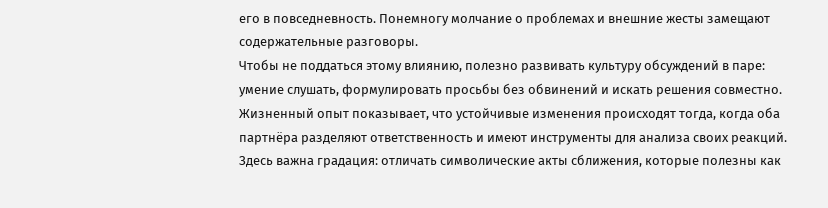его в повседневность. Понемногу молчание о проблемах и внешние жесты замещают содержательные разговоры.
Чтобы не поддаться этому влиянию, полезно развивать культуру обсуждений в паре: умение слушать, формулировать просьбы без обвинений и искать решения совместно. Жизненный опыт показывает, что устойчивые изменения происходят тогда, когда оба партнёра разделяют ответственность и имеют инструменты для анализа своих реакций.
Здесь важна градация: отличать символические акты сближения, которые полезны как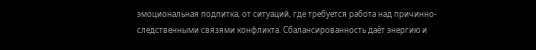эмоциональная подпитка, от ситуаций, где требуется работа над причинно-следственными связями конфликта. Сбалансированность даёт энергию и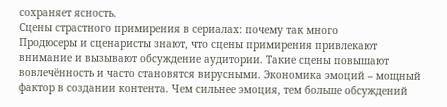сохраняет ясность.
Сцены страстного примирения в сериалах: почему так много
Продюсеры и сценаристы знают, что сцены примирения привлекают внимание и вызывают обсуждение аудитории. Такие сцены повышают вовлечённость и часто становятся вирусными. Экономика эмоций – мощный фактор в создании контента. Чем сильнее эмоция, тем больше обсуждений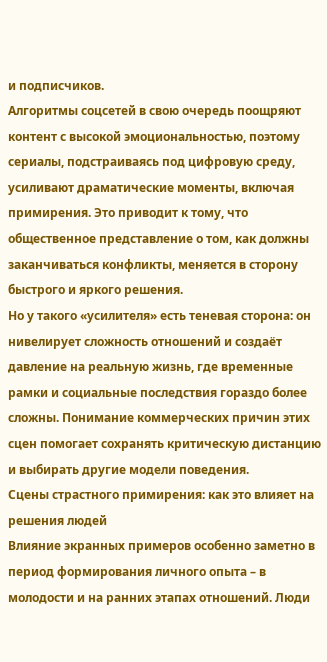и подписчиков.
Алгоритмы соцсетей в свою очередь поощряют контент с высокой эмоциональностью, поэтому сериалы, подстраиваясь под цифровую среду, усиливают драматические моменты, включая примирения. Это приводит к тому, что общественное представление о том, как должны заканчиваться конфликты, меняется в сторону быстрого и яркого решения.
Но у такого «усилителя» есть теневая сторона: он нивелирует сложность отношений и создаёт давление на реальную жизнь, где временные рамки и социальные последствия гораздо более сложны. Понимание коммерческих причин этих сцен помогает сохранять критическую дистанцию и выбирать другие модели поведения.
Сцены страстного примирения: как это влияет на решения людей
Влияние экранных примеров особенно заметно в период формирования личного опыта – в молодости и на ранних этапах отношений. Люди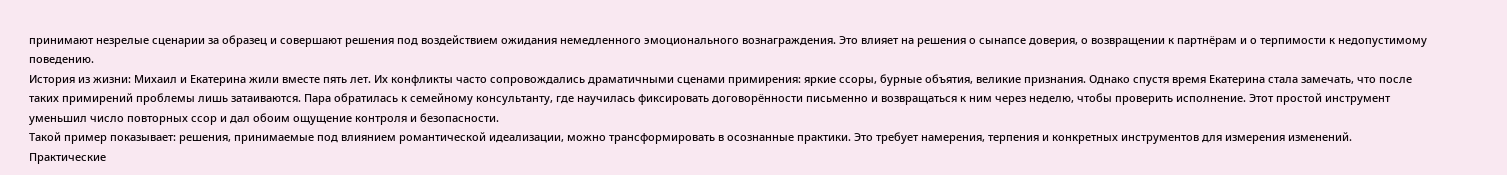принимают незрелые сценарии за образец и совершают решения под воздействием ожидания немедленного эмоционального вознаграждения. Это влияет на решения о сынапсе доверия, о возвращении к партнёрам и о терпимости к недопустимому поведению.
История из жизни: Михаил и Екатерина жили вместе пять лет. Их конфликты часто сопровождались драматичными сценами примирения: яркие ссоры, бурные объятия, великие признания. Однако спустя время Екатерина стала замечать, что после таких примирений проблемы лишь затаиваются. Пара обратилась к семейному консультанту, где научилась фиксировать договорённости письменно и возвращаться к ним через неделю, чтобы проверить исполнение. Этот простой инструмент уменьшил число повторных ссор и дал обоим ощущение контроля и безопасности.
Такой пример показывает: решения, принимаемые под влиянием романтической идеализации, можно трансформировать в осознанные практики. Это требует намерения, терпения и конкретных инструментов для измерения изменений.
Практические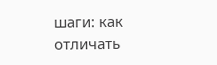шаги: как отличать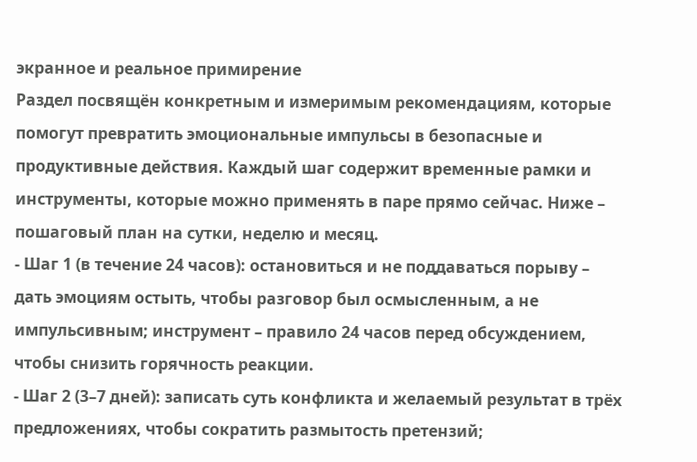экранное и реальное примирение
Раздел посвящён конкретным и измеримым рекомендациям, которые помогут превратить эмоциональные импульсы в безопасные и продуктивные действия. Каждый шаг содержит временные рамки и инструменты, которые можно применять в паре прямо сейчас. Ниже – пошаговый план на сутки, неделю и месяц.
- Шаг 1 (в течение 24 часов): остановиться и не поддаваться порыву – дать эмоциям остыть, чтобы разговор был осмысленным, а не импульсивным; инструмент – правило 24 часов перед обсуждением, чтобы снизить горячность реакции.
- Шаг 2 (3–7 дней): записать суть конфликта и желаемый результат в трёх предложениях, чтобы сократить размытость претензий;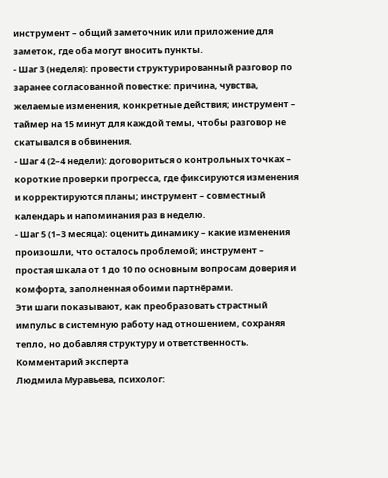инструмент – общий заметочник или приложение для заметок, где оба могут вносить пункты.
- Шаг 3 (неделя): провести структурированный разговор по заранее согласованной повестке: причина, чувства, желаемые изменения, конкретные действия; инструмент – таймер на 15 минут для каждой темы, чтобы разговор не скатывался в обвинения.
- Шаг 4 (2–4 недели): договориться о контрольных точках – короткие проверки прогресса, где фиксируются изменения и корректируются планы; инструмент – совместный календарь и напоминания раз в неделю.
- Шаг 5 (1–3 месяца): оценить динамику – какие изменения произошли, что осталось проблемой; инструмент – простая шкала от 1 до 10 по основным вопросам доверия и комфорта, заполненная обоими партнёрами.
Эти шаги показывают, как преобразовать страстный импульс в системную работу над отношением, сохраняя тепло, но добавляя структуру и ответственность.
Комментарий эксперта
Людмила Муравьева, психолог: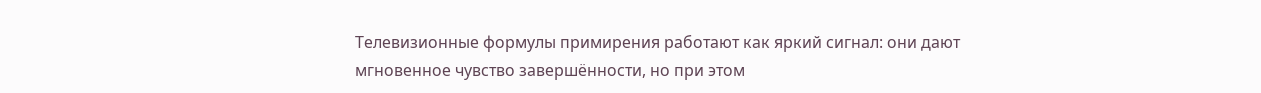Телевизионные формулы примирения работают как яркий сигнал: они дают мгновенное чувство завершённости, но при этом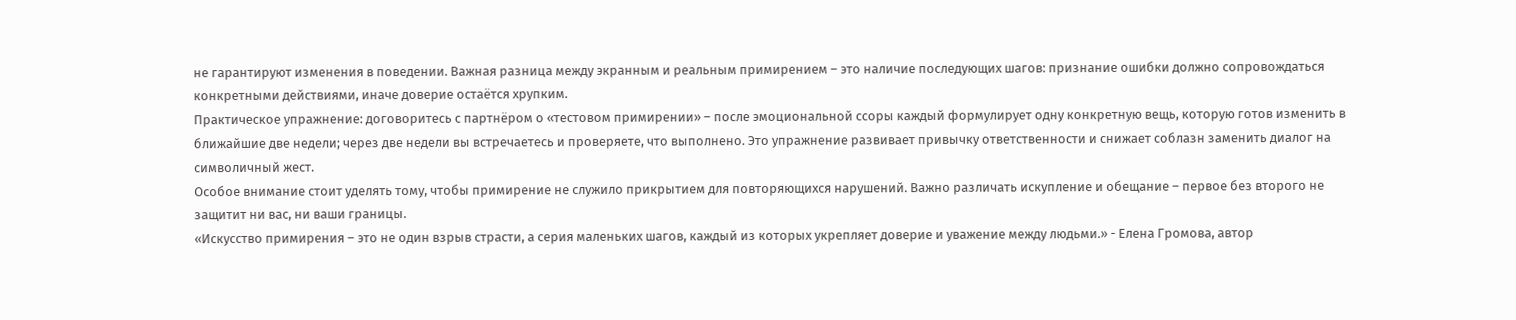не гарантируют изменения в поведении. Важная разница между экранным и реальным примирением – это наличие последующих шагов: признание ошибки должно сопровождаться конкретными действиями, иначе доверие остаётся хрупким.
Практическое упражнение: договоритесь с партнёром о «тестовом примирении» – после эмоциональной ссоры каждый формулирует одну конкретную вещь, которую готов изменить в ближайшие две недели; через две недели вы встречаетесь и проверяете, что выполнено. Это упражнение развивает привычку ответственности и снижает соблазн заменить диалог на символичный жест.
Особое внимание стоит уделять тому, чтобы примирение не служило прикрытием для повторяющихся нарушений. Важно различать искупление и обещание – первое без второго не защитит ни вас, ни ваши границы.
«Искусство примирения – это не один взрыв страсти, а серия маленьких шагов, каждый из которых укрепляет доверие и уважение между людьми.» - Елена Громова, автор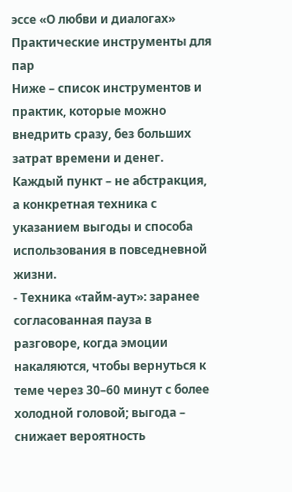эссе «О любви и диалогах»
Практические инструменты для пар
Ниже – список инструментов и практик, которые можно внедрить сразу, без больших затрат времени и денег. Каждый пункт – не абстракция, а конкретная техника с указанием выгоды и способа использования в повседневной жизни.
- Техника «тайм-аут»: заранее согласованная пауза в разговоре, когда эмоции накаляются, чтобы вернуться к теме через 30–60 минут с более холодной головой; выгода – снижает вероятность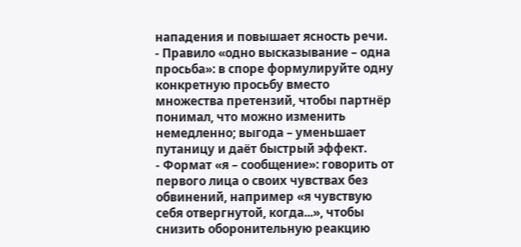нападения и повышает ясность речи.
- Правило «одно высказывание – одна просьба»: в споре формулируйте одну конкретную просьбу вместо множества претензий, чтобы партнёр понимал, что можно изменить немедленно; выгода – уменьшает путаницу и даёт быстрый эффект.
- Формат «я – сообщение»: говорить от первого лица о своих чувствах без обвинений, например «я чувствую себя отвергнутой, когда...», чтобы снизить оборонительную реакцию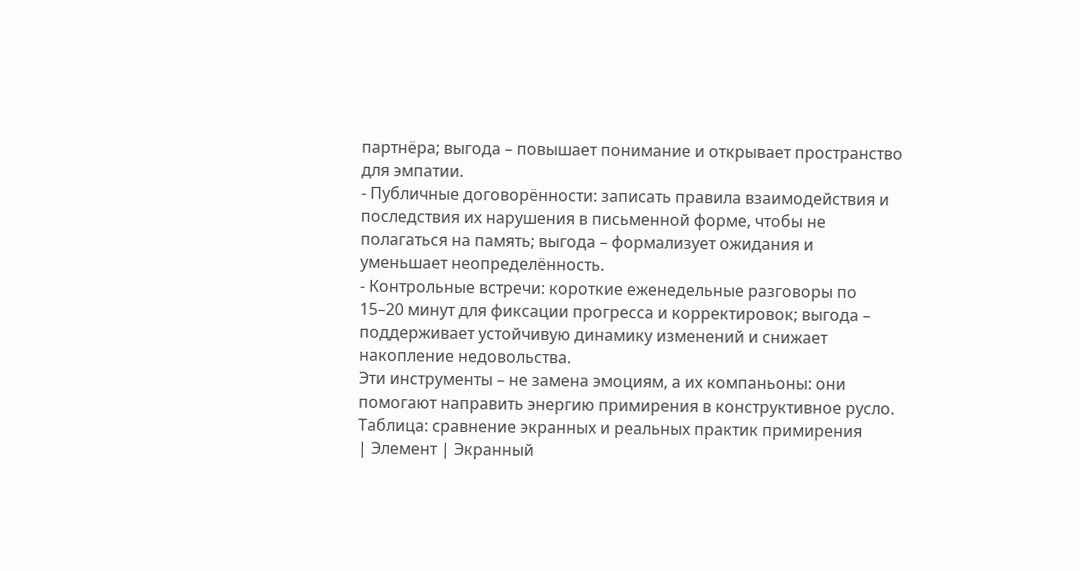партнёра; выгода – повышает понимание и открывает пространство для эмпатии.
- Публичные договорённости: записать правила взаимодействия и последствия их нарушения в письменной форме, чтобы не полагаться на память; выгода – формализует ожидания и уменьшает неопределённость.
- Контрольные встречи: короткие еженедельные разговоры по 15–20 минут для фиксации прогресса и корректировок; выгода – поддерживает устойчивую динамику изменений и снижает накопление недовольства.
Эти инструменты – не замена эмоциям, а их компаньоны: они помогают направить энергию примирения в конструктивное русло.
Таблица: сравнение экранных и реальных практик примирения
| Элемент | Экранный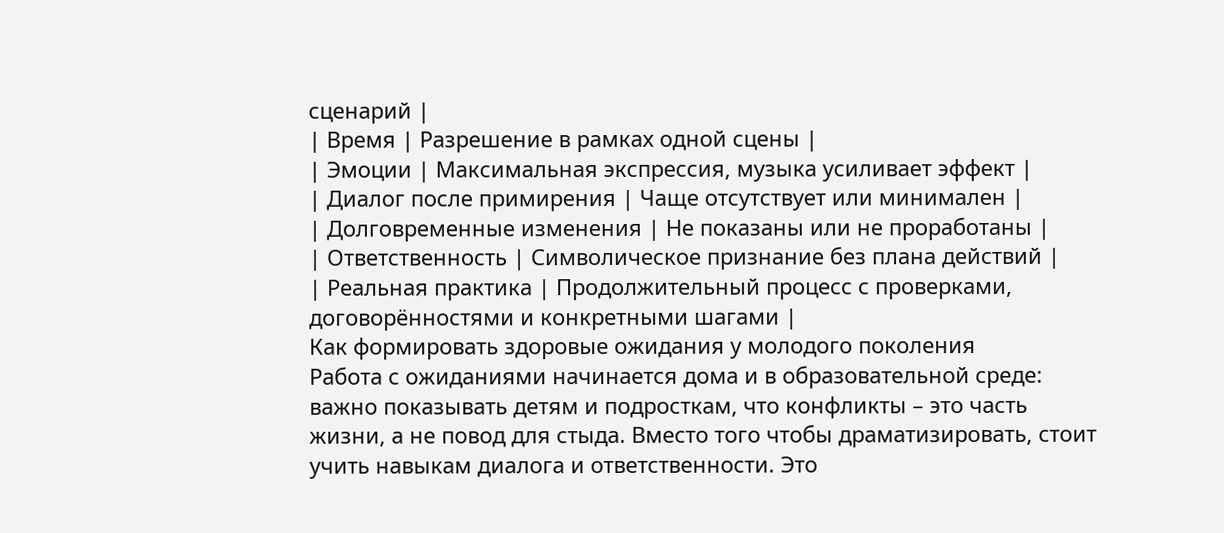сценарий |
| Время | Разрешение в рамках одной сцены |
| Эмоции | Максимальная экспрессия, музыка усиливает эффект |
| Диалог после примирения | Чаще отсутствует или минимален |
| Долговременные изменения | Не показаны или не проработаны |
| Ответственность | Символическое признание без плана действий |
| Реальная практика | Продолжительный процесс с проверками, договорённостями и конкретными шагами |
Как формировать здоровые ожидания у молодого поколения
Работа с ожиданиями начинается дома и в образовательной среде: важно показывать детям и подросткам, что конфликты – это часть жизни, а не повод для стыда. Вместо того чтобы драматизировать, стоит учить навыкам диалога и ответственности. Это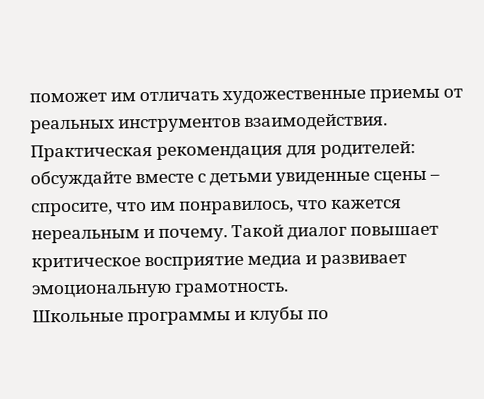поможет им отличать художественные приемы от реальных инструментов взаимодействия.
Практическая рекомендация для родителей: обсуждайте вместе с детьми увиденные сцены – спросите, что им понравилось, что кажется нереальным и почему. Такой диалог повышает критическое восприятие медиа и развивает эмоциональную грамотность.
Школьные программы и клубы по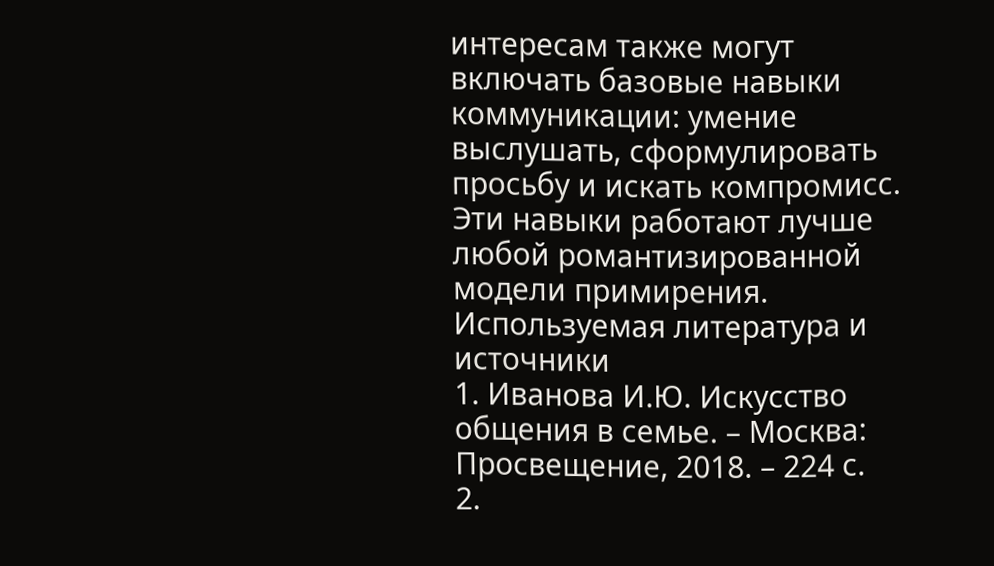интересам также могут включать базовые навыки коммуникации: умение выслушать, сформулировать просьбу и искать компромисс. Эти навыки работают лучше любой романтизированной модели примирения.
Используемая литература и источники
1. Иванова И.Ю. Искусство общения в семье. – Москва: Просвещение, 2018. – 224 с.
2.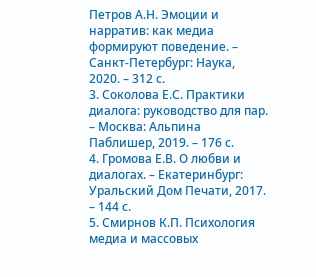Петров А.Н. Эмоции и нарратив: как медиа формируют поведение. – Санкт-Петербург: Наука, 2020. – 312 с.
3. Соколова Е.С. Практики диалога: руководство для пар. – Москва: Альпина Паблишер, 2019. – 176 с.
4. Громова Е.В. О любви и диалогах. – Екатеринбург: Уральский Дом Печати, 2017. – 144 с.
5. Смирнов К.П. Психология медиа и массовых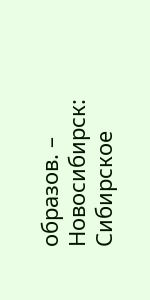образов. – Новосибирск: Сибирское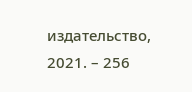издательство, 2021. – 256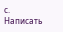с.
Написать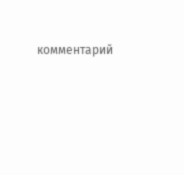комментарий